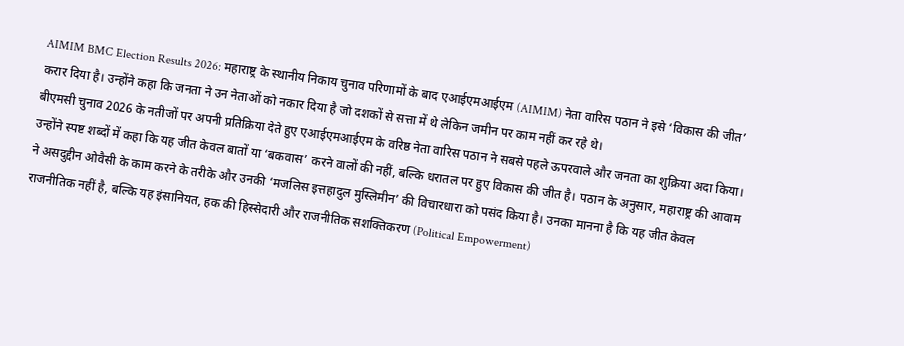AIMIM BMC Election Results 2026: महाराष्ट्र के स्थानीय निकाय चुनाव परिणामों के बाद एआईएमआईएम (AIMIM) नेता वारिस पठान ने इसे ‘विकास की जीत’ करार दिया है। उन्होंने कहा कि जनता ने उन नेताओं को नकार दिया है जो दशकों से सत्ता में थे लेकिन जमीन पर काम नहीं कर रहे थे।
बीएमसी चुनाव 2026 के नतीजों पर अपनी प्रतिक्रिया देते हुए एआईएमआईएम के वरिष्ठ नेता वारिस पठान ने सबसे पहले ऊपरवाले और जनता का शुक्रिया अदा किया। उन्होंने स्पष्ट शब्दों में कहा कि यह जीत केवल बातों या ‘बकवास’ करने वालों की नहीं, बल्कि धरातल पर हुए विकास की जीत है। पठान के अनुसार, महाराष्ट्र की आवाम ने असदुद्दीन ओवैसी के काम करने के तरीके और उनकी ‘मजलिस इत्तहादुल मुस्लिमीन’ की विचारधारा को पसंद किया है। उनका मानना है कि यह जीत केवल राजनीतिक नहीं है, बल्कि यह इंसानियत, हक की हिस्सेदारी और राजनीतिक सशक्तिकरण (Political Empowerment)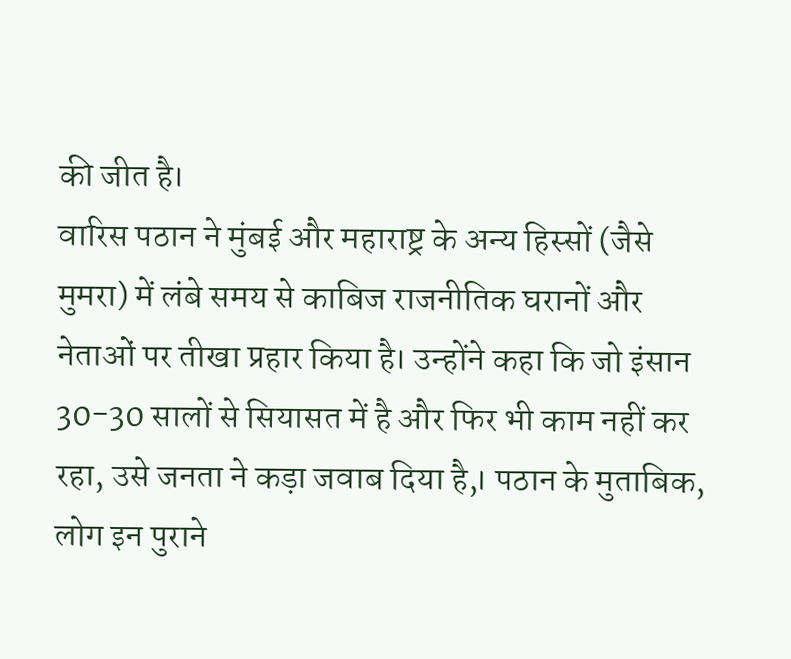की जीत है।
वारिस पठान ने मुंबई और महाराष्ट्र के अन्य हिस्सों (जैसे मुमरा) में लंबे समय से काबिज राजनीतिक घरानों और नेताओं पर तीखा प्रहार किया है। उन्होंने कहा कि जो इंसान 30-30 सालों से सियासत में है और फिर भी काम नहीं कर रहा, उसे जनता ने कड़ा जवाब दिया है,। पठान के मुताबिक, लोग इन पुराने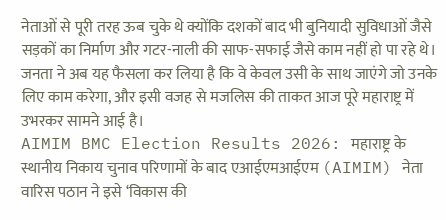नेताओं से पूरी तरह ऊब चुके थे क्योंकि दशकों बाद भी बुनियादी सुविधाओं जैसे सड़कों का निर्माण और गटर-नाली की साफ-सफाई जैसे काम नहीं हो पा रहे थे। जनता ने अब यह फैसला कर लिया है कि वे केवल उसी के साथ जाएंगे जो उनके लिए काम करेगा, और इसी वजह से मजलिस की ताकत आज पूरे महाराष्ट्र में उभरकर सामने आई है।
AIMIM BMC Election Results 2026: महाराष्ट्र के स्थानीय निकाय चुनाव परिणामों के बाद एआईएमआईएम (AIMIM) नेता वारिस पठान ने इसे ‘विकास की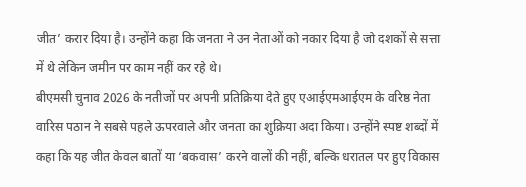जीत’ करार दिया है। उन्होंने कहा कि जनता ने उन नेताओं को नकार दिया है जो दशकों से सत्ता में थे लेकिन जमीन पर काम नहीं कर रहे थे।
बीएमसी चुनाव 2026 के नतीजों पर अपनी प्रतिक्रिया देते हुए एआईएमआईएम के वरिष्ठ नेता वारिस पठान ने सबसे पहले ऊपरवाले और जनता का शुक्रिया अदा किया। उन्होंने स्पष्ट शब्दों में कहा कि यह जीत केवल बातों या ‘बकवास’ करने वालों की नहीं, बल्कि धरातल पर हुए विकास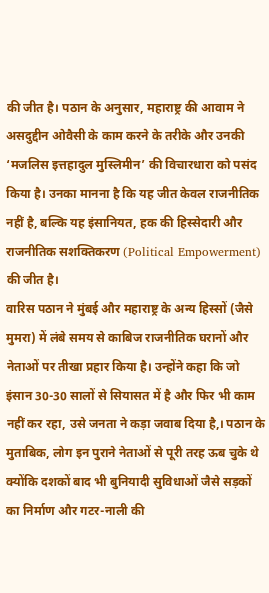की जीत है। पठान के अनुसार, महाराष्ट्र की आवाम ने असदुद्दीन ओवैसी के काम करने के तरीके और उनकी ‘मजलिस इत्तहादुल मुस्लिमीन’ की विचारधारा को पसंद किया है। उनका मानना है कि यह जीत केवल राजनीतिक नहीं है, बल्कि यह इंसानियत, हक की हिस्सेदारी और राजनीतिक सशक्तिकरण (Political Empowerment) की जीत है।
वारिस पठान ने मुंबई और महाराष्ट्र के अन्य हिस्सों (जैसे मुमरा) में लंबे समय से काबिज राजनीतिक घरानों और नेताओं पर तीखा प्रहार किया है। उन्होंने कहा कि जो इंसान 30-30 सालों से सियासत में है और फिर भी काम नहीं कर रहा, उसे जनता ने कड़ा जवाब दिया है,। पठान के मुताबिक, लोग इन पुराने नेताओं से पूरी तरह ऊब चुके थे क्योंकि दशकों बाद भी बुनियादी सुविधाओं जैसे सड़कों का निर्माण और गटर-नाली की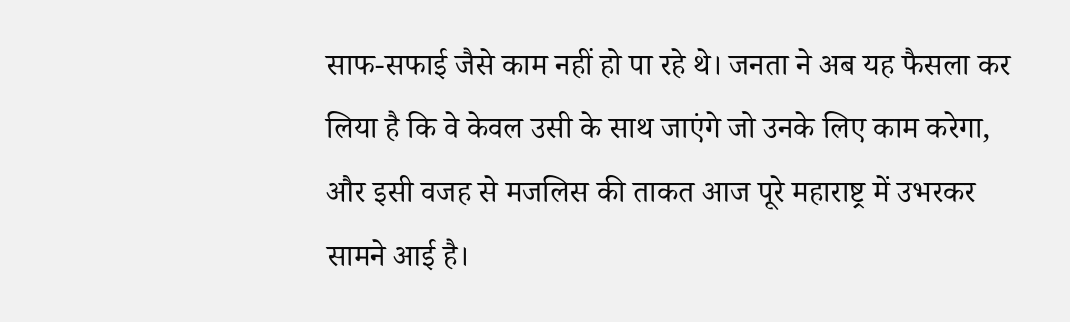साफ-सफाई जैसे काम नहीं हो पा रहे थे। जनता ने अब यह फैसला कर लिया है कि वे केवल उसी के साथ जाएंगे जो उनके लिए काम करेगा, और इसी वजह से मजलिस की ताकत आज पूरे महाराष्ट्र में उभरकर सामने आई है।